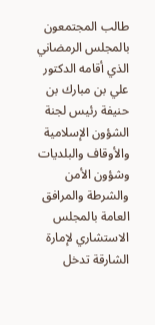طالب المجتمعون بالمجلس الرمضاني الذي أقامه الدكتور علي بن مبارك بن حنيفة رئيس لجنة الشؤون الإسلامية والأوقاف والبلديات وشؤون الأمن والشرطة والمرافق العامة بالمجلس الاستشاري لإمارة الشارقة تدخل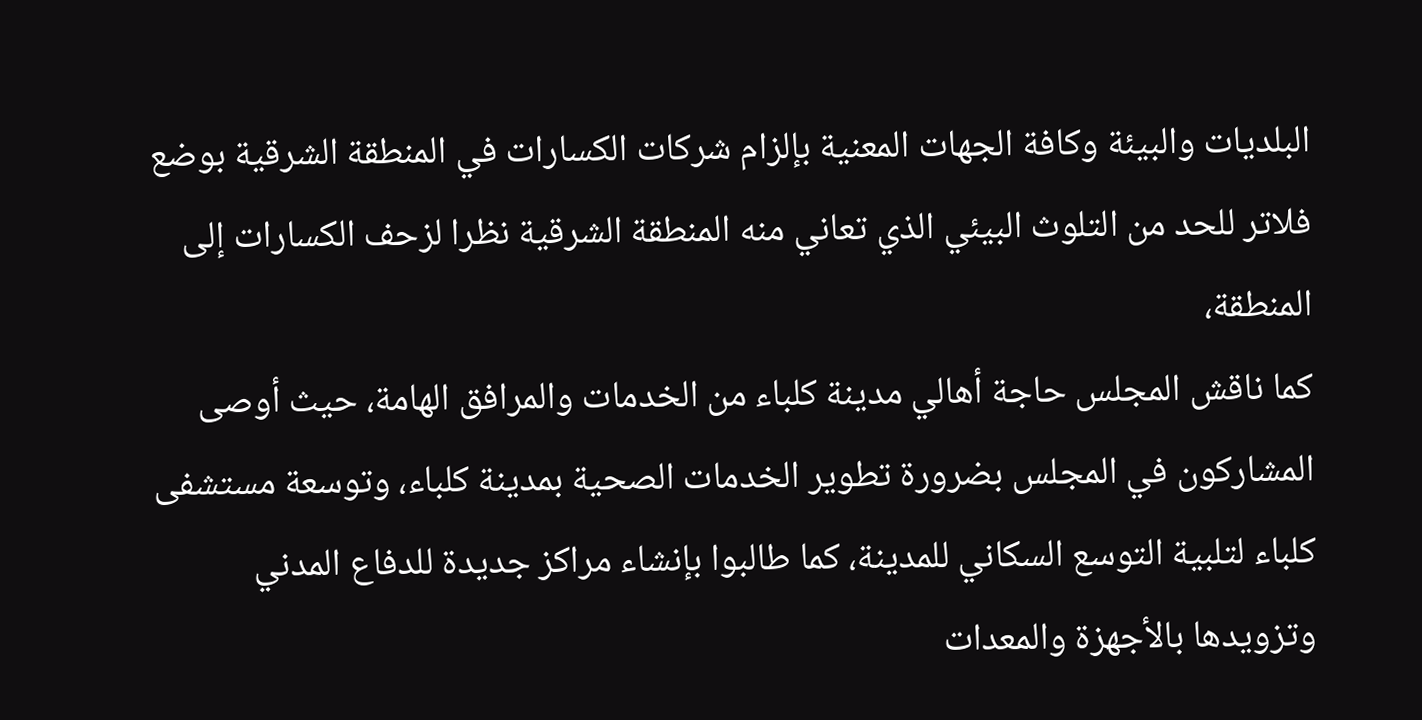البلديات والبيئة وكافة الجهات المعنية بإلزام شركات الكسارات في المنطقة الشرقية بوضع فلاتر للحد من التلوث البيئي الذي تعاني منه المنطقة الشرقية نظرا لزحف الكسارات إلى المنطقة،
كما ناقش المجلس حاجة أهالي مدينة كلباء من الخدمات والمرافق الهامة، حيث أوصى المشاركون في المجلس بضرورة تطوير الخدمات الصحية بمدينة كلباء، وتوسعة مستشفى كلباء لتلبية التوسع السكاني للمدينة، كما طالبوا بإنشاء مراكز جديدة للدفاع المدني وتزويدها بالأجهزة والمعدات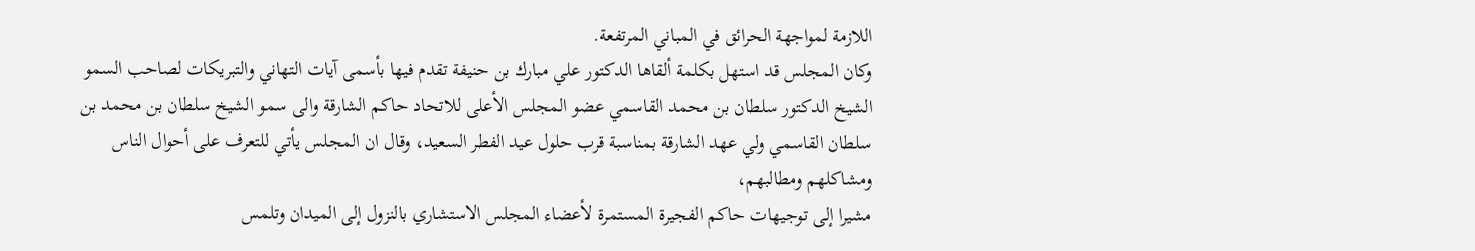اللازمة لمواجهة الحرائق في المباني المرتفعة.
وكان المجلس قد استهل بكلمة ألقاها الدكتور علي مبارك بن حنيفة تقدم فيها بأسمى آيات التهاني والتبريكات لصاحب السمو الشيخ الدكتور سلطان بن محمد القاسمي عضو المجلس الأعلى للاتحاد حاكم الشارقة والى سمو الشيخ سلطان بن محمد بن سلطان القاسمي ولي عهد الشارقة بمناسبة قرب حلول عيد الفطر السعيد، وقال ان المجلس يأتي للتعرف على أحوال الناس ومشاكلهم ومطالبهم،
مشيرا إلى توجيهات حاكم الفجيرة المستمرة لأعضاء المجلس الاستشاري بالنزول إلى الميدان وتلمس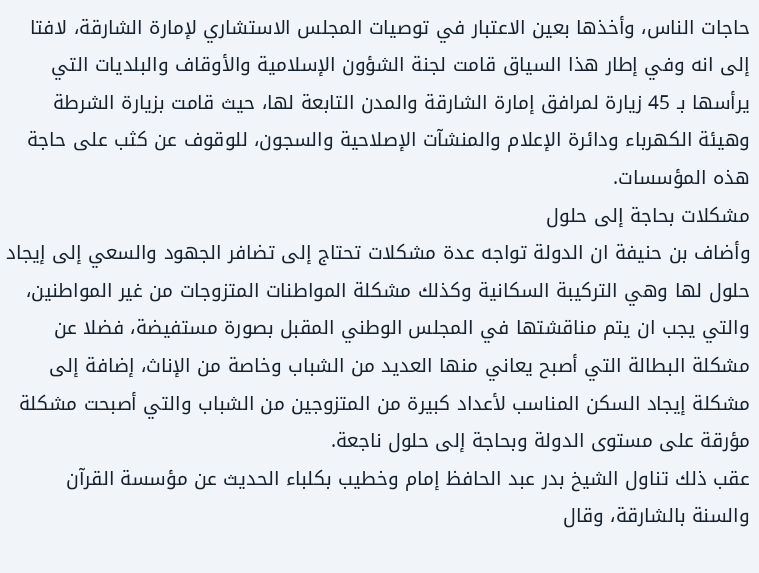حاجات الناس، وأخذها بعين الاعتبار في توصيات المجلس الاستشاري لإمارة الشارقة، لافتا إلى انه وفي إطار هذا السياق قامت لجنة الشؤون الإسلامية والأوقاف والبلديات التي يرأسها بـ 45 زيارة لمرافق إمارة الشارقة والمدن التابعة لها، حيث قامت بزيارة الشرطة وهيئة الكهرباء ودائرة الإعلام والمنشآت الإصلاحية والسجون، للوقوف عن كثب على حاجة هذه المؤسسات.
مشكلات بحاجة إلى حلول
وأضاف بن حنيفة ان الدولة تواجه عدة مشكلات تحتاج إلى تضافر الجهود والسعي إلى إيجاد حلول لها وهي التركيبة السكانية وكذلك مشكلة المواطنات المتزوجات من غير المواطنين، والتي يجب ان يتم مناقشتها في المجلس الوطني المقبل بصورة مستفيضة، فضلا عن مشكلة البطالة التي أصبح يعاني منها العديد من الشباب وخاصة من الإناث، إضافة إلى مشكلة إيجاد السكن المناسب لأعداد كبيرة من المتزوجين من الشباب والتي أصبحت مشكلة مؤرقة على مستوى الدولة وبحاجة إلى حلول ناجعة.
عقب ذلك تناول الشيخ بدر عبد الحافظ إمام وخطيب بكلباء الحديث عن مؤسسة القرآن والسنة بالشارقة، وقال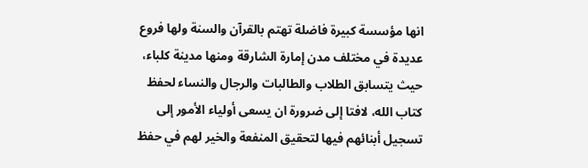انها مؤسسة كبيرة فاضلة تهتم بالقرآن والسنة ولها فروع عديدة في مختلف مدن إمارة الشارقة ومنها مدينة كلباء، حيث يتسابق الطلاب والطالبات والرجال والنساء لحفظ كتاب الله، لافتا إلى ضرورة ان يسعى أولياء الأمور إلى تسجيل أبنائهم فيها لتحقيق المنفعة والخير لهم في حفظ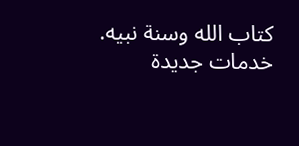كتاب الله وسنة نبيه.
خدمات جديدة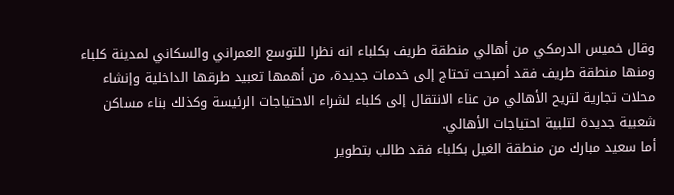وقال خميس الدرمكي من أهالي منطقة طريف بكلباء انه نظرا للتوسع العمراني والسكاني لمدينة كلباء ومنها منطقة طريف فقد أصبحت تحتاج إلى خدمات جديدة، من أهمها تعبيد طرقها الداخلية وإنشاء محلات تجارية لتريح الأهالي من عناء الانتقال إلى كلباء لشراء الاحتياجات الرئيسة وكذلك بناء مساكن شعبية جديدة لتلبية احتياجات الأهالي.
أما سعيد مبارك من منطقة الغيل بكلباء فقد طالب بتطوير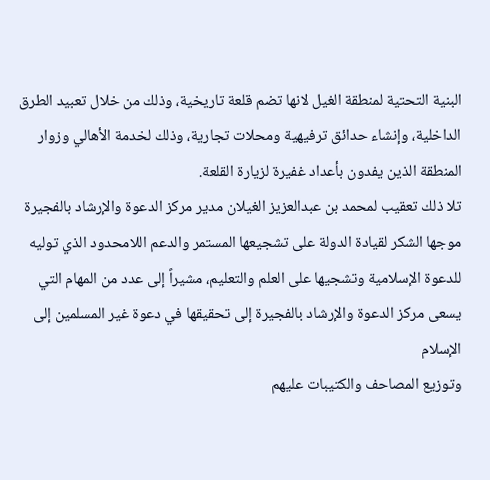البنية التحتية لمنطقة الغيل لانها تضم قلعة تاريخية، وذلك من خلال تعبيد الطرق الداخلية، وإنشاء حدائق ترفيهية ومحلات تجارية، وذلك لخدمة الأهالي وزوار المنطقة الذين يفدون بأعداد غفيرة لزيارة القلعة.
تلا ذلك تعقيب لمحمد بن عبدالعزيز الغيلان مدير مركز الدعوة والإرشاد بالفجيرة موجها الشكر لقيادة الدولة على تشجيعها المستمر والدعم اللامحدود الذي توليه للدعوة الإسلامية وتشجيها على العلم والتعليم، مشيراً إلى عدد من المهام التي يسعى مركز الدعوة والإرشاد بالفجيرة إلى تحقيقها في دعوة غير المسلمين إلى الإسلام
وتوزيع المصاحف والكتيبات عليهم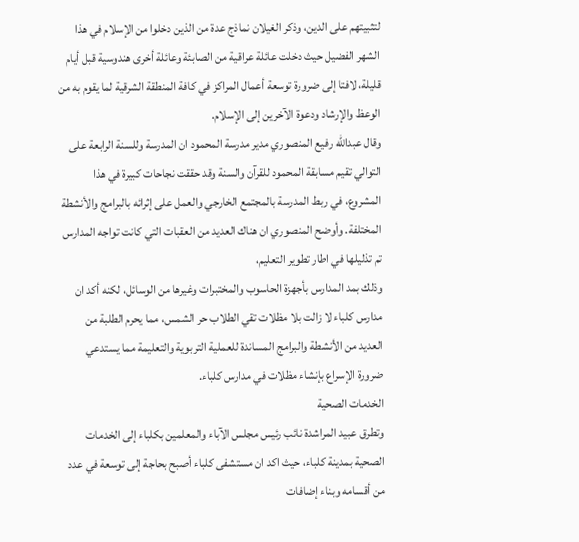لتثبيتهم على الدين، وذكر الغيلان نماذج عدة من الذين دخلوا من الإسلام في هذا الشهر الفضيل حيث دخلت عائلة عراقية من الصابئة وعائلة أخرى هندوسية قبل أيام قليلة، لافتا إلى ضرورة توسعة أعمال المراكز في كافة المنطقة الشرقية لما يقوم به من الوعظ والإرشاد ودعوة الآخرين إلى الإسلام.
وقال عبدالله رفيع المنصوري مدير مدرسة المحمود ان المدرسة وللسنة الرابعة على التوالي تقيم مسابقة المحمود للقرآن والسنة وقد حققت نجاحات كبيرة في هذا المشروع، في ربط المدرسة بالمجتمع الخارجي والعمل على إثرائه بالبرامج والأنشطة المختلفة. وأوضح المنصوري ان هناك العديد من العقبات التي كانت تواجه المدارس تم تذليلها في اطار تطوير التعليم،
وذلك بمد المدارس بأجهزة الحاسوب والمختبرات وغيرها من الوسائل، لكنه أكد ان مدارس كلباء لا زالت بلا مظلات تقي الطلاب حر الشمس، مما يحرم الطلبة من العديد من الأنشطة والبرامج المساندة للعملية التربوية والتعليمة مما يستدعي ضرورة الإسراع بإنشاء مظلات في مدارس كلباء.
الخدمات الصحية
وتطرق عبيد المراشدة نائب رئيس مجلس الآباء والمعلمين بكلباء إلى الخدمات الصحية بمدينة كلباء، حيث اكد ان مستشفى كلباء أصبح بحاجة إلى توسعة في عدد من أقسامه وبناء إضافات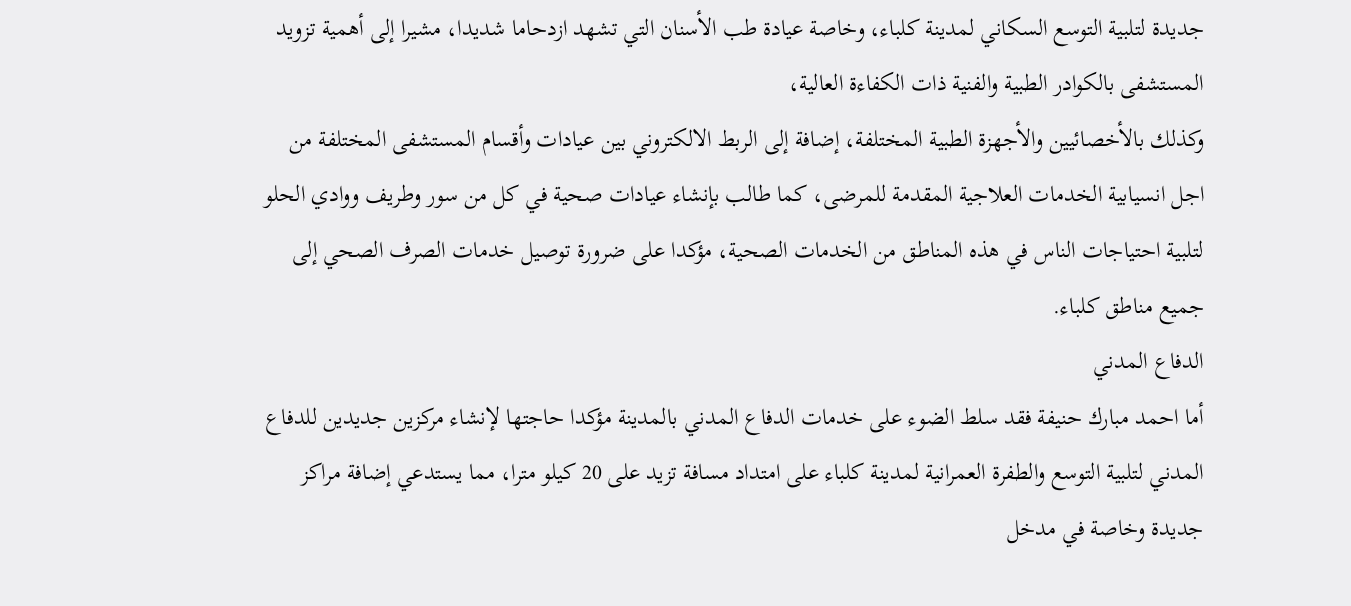جديدة لتلبية التوسع السكاني لمدينة كلباء، وخاصة عيادة طب الأسنان التي تشهد ازدحاما شديدا، مشيرا إلى أهمية تزويد المستشفى بالكوادر الطبية والفنية ذات الكفاءة العالية،
وكذلك بالأخصائيين والأجهزة الطبية المختلفة، إضافة إلى الربط الالكتروني بين عيادات وأقسام المستشفى المختلفة من اجل انسيابية الخدمات العلاجية المقدمة للمرضى، كما طالب بإنشاء عيادات صحية في كل من سور وطريف ووادي الحلو لتلبية احتياجات الناس في هذه المناطق من الخدمات الصحية، مؤكدا على ضرورة توصيل خدمات الصرف الصحي إلى جميع مناطق كلباء.
الدفاع المدني
أما احمد مبارك حنيفة فقد سلط الضوء على خدمات الدفاع المدني بالمدينة مؤكدا حاجتها لإنشاء مركزين جديدين للدفاع المدني لتلبية التوسع والطفرة العمرانية لمدينة كلباء على امتداد مسافة تزيد على 20 كيلو مترا، مما يستدعي إضافة مراكز جديدة وخاصة في مدخل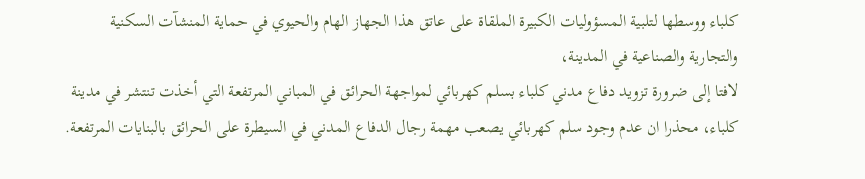كلباء ووسطها لتلبية المسؤوليات الكبيرة الملقاة على عاتق هذا الجهاز الهام والحيوي في حماية المنشآت السكنية والتجارية والصناعية في المدينة،
لافتا إلى ضرورة تزويد دفاع مدني كلباء بسلم كهربائي لمواجهة الحرائق في المباني المرتفعة التي أخذت تنتشر في مدينة كلباء، محذرا ان عدم وجود سلم كهربائي يصعب مهمة رجال الدفاع المدني في السيطرة على الحرائق بالبنايات المرتفعة.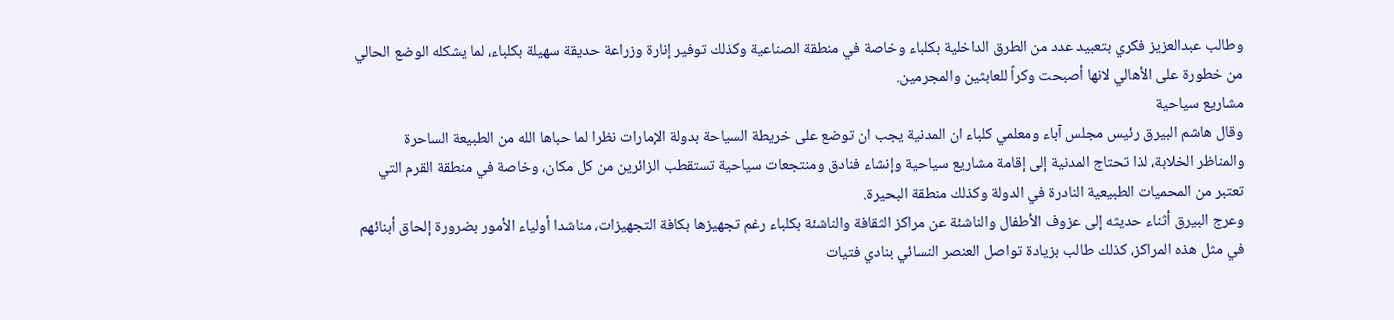وطالب عبدالعزيز فكري بتعبيد عدد من الطرق الداخلية بكلباء وخاصة في منطقة الصناعية وكذلك توفير إنارة وزراعة حديقة سهيلة بكلباء، لما يشكله الوضع الحالي من خطورة على الأهالي لانها أصبحت وكراً للعابثين والمجرمين.
مشاريع سياحية
وقال هاشم البيرق رئيس مجلس آباء ومعلمي كلباء ان المدنية يجب ان توضع على خريطة السياحة بدولة الإمارات نظرا لما حباها الله من الطبيعة الساحرة والمناظر الخلابة، لذا تحتاج المدنية إلى إقامة مشاريع سياحية وإنشاء فنادق ومنتجعات سياحية تستقطب الزائرين من كل مكان، وخاصة في منطقة القرم التي تعتبر من المحميات الطبيعية النادرة في الدولة وكذلك منطقة البحيرة.
وعرج البيرق أثناء حديثه إلى عزوف الأطفال والناشئة عن مراكز الثقافة والناشئة بكلباء رغم تجهيزها بكافة التجهيزات، مناشدا أولياء الأمور بضرورة إلحاق أبنائهم في مثل هذه المراكز، كذلك طالب بزيادة تواصل العنصر النسائي بنادي فتيات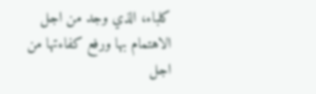كلباء، الذي وجد من اجل الاهتمام بها ورفع كفاءتها من اجل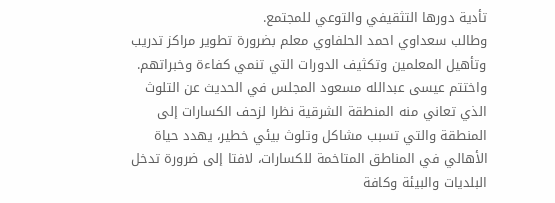تأدية دورها التثقيفي والتوعي للمجتمع.
وطالب سعداوي احمد الحلفاوي معلم بضرورة تطوير مراكز تدريب وتأهيل المعلمين وتكثيف الدورات التي تنمي كفاءة وخبراتهم.
واختتم عيسى عبدالله مسعود المجلس في الحديث عن التلوث الذي تعاني منه المنطقة الشرقية نظرا لزحف الكسارات إلى المنطقة والتي تسبب مشاكل وتلوث بيئي خطير، يهدد حياة الأهالي في المناطق المتاخمة للكسارات، لافتا إلى ضرورة تدخل البلديات والبيئة وكافة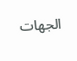الجهات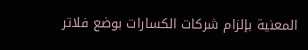المعنية بإلزام شركات الكسارات بوضع فلاتر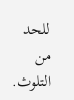للحد من التلوث.